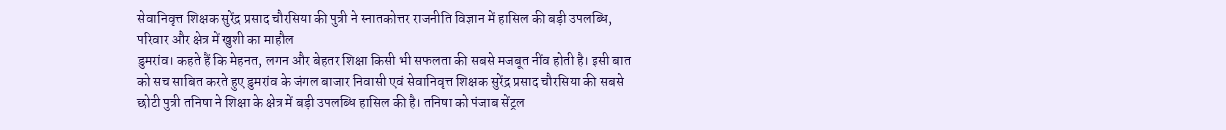सेवानिवृत्त शिक्षक सुरेंद्र प्रसाद चौरसिया की पुत्री ने स्नातकोत्तर राजनीति विज्ञान में हासिल की बड़ी उपलब्धि, परिवार और क्षेत्र में खुशी का माहौल
डुमरांव। कहते हैं कि मेहनत, लगन और बेहतर शिक्षा किसी भी सफलता की सबसे मजबूत नींव होती है। इसी बात को सच साबित करते हुए डुमरांव के जंगल बाजार निवासी एवं सेवानिवृत्त शिक्षक सुरेंद्र प्रसाद चौरसिया की सबसे छोटी पुत्री तनिषा ने शिक्षा के क्षेत्र में बड़ी उपलब्धि हासिल की है। तनिषा को पंजाब सेंट्रल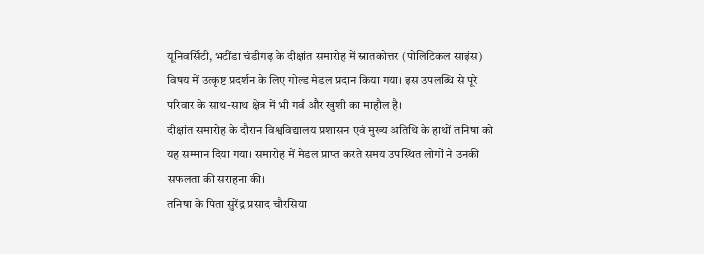यूनिवर्सिटी, भटींडा चंडीगढ़ के दीक्षांत समारोह में स्नातकोत्तर (पोलिटिकल साइंस) विषय में उत्कृष्ट प्रदर्शन के लिए गोल्ड मेडल प्रदान किया गया। इस उपलब्धि से पूरे परिवार के साथ-साथ क्षेत्र में भी गर्व और खुशी का माहौल है।
दीक्षांत समारोह के दौरान विश्वविद्यालय प्रशासन एवं मुख्य अतिथि के हाथों तनिषा को यह सम्मान दिया गया। समारोह में मेडल प्राप्त करते समय उपस्थित लोगों ने उनकी सफलता की सराहना की।
तनिषा के पिता सुरेंद्र प्रसाद चौरसिया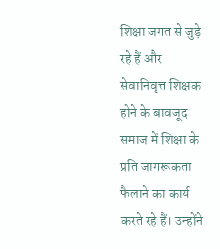शिक्षा जगत से जुड़े रहे हैं और सेवानिवृत्त शिक्षक होने के बावजूद समाज में शिक्षा के प्रति जागरूकता फैलाने का कार्य करते रहे हैं। उन्होंने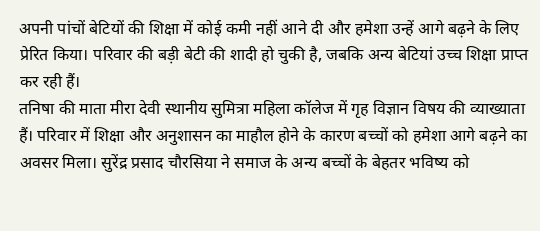अपनी पांचों बेटियों की शिक्षा में कोई कमी नहीं आने दी और हमेशा उन्हें आगे बढ़ने के लिए प्रेरित किया। परिवार की बड़ी बेटी की शादी हो चुकी है, जबकि अन्य बेटियां उच्च शिक्षा प्राप्त कर रही हैं।
तनिषा की माता मीरा देवी स्थानीय सुमित्रा महिला कॉलेज में गृह विज्ञान विषय की व्याख्याता हैं। परिवार में शिक्षा और अनुशासन का माहौल होने के कारण बच्चों को हमेशा आगे बढ़ने का अवसर मिला। सुरेंद्र प्रसाद चौरसिया ने समाज के अन्य बच्चों के बेहतर भविष्य को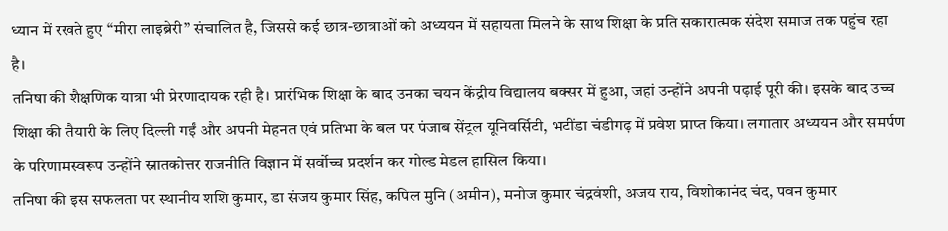ध्यान में रखते हुए “मीरा लाइब्रेरी” संचालित है, जिससे कई छात्र-छात्राओं को अध्ययन में सहायता मिलने के साथ शिक्षा के प्रति सकारात्मक संदेश समाज तक पहुंच रहा है।
तनिषा की शैक्षणिक यात्रा भी प्रेरणादायक रही है। प्रारंभिक शिक्षा के बाद उनका चयन केंद्रीय विद्यालय बक्सर में हुआ, जहां उन्होंने अपनी पढ़ाई पूरी की। इसके बाद उच्च शिक्षा की तैयारी के लिए दिल्ली गईं और अपनी मेहनत एवं प्रतिभा के बल पर पंजाब सेंट्रल यूनिवर्सिटी, भटींडा चंडीगढ़ में प्रवेश प्राप्त किया। लगातार अध्ययन और समर्पण के परिणामस्वरूप उन्होंने स्नातकोत्तर राजनीति विज्ञान में सर्वोच्च प्रदर्शन कर गोल्ड मेडल हासिल किया।
तनिषा की इस सफलता पर स्थानीय शशि कुमार, डा संजय कुमार सिंह, कपिल मुनि (अमीन), मनोज कुमार चंद्रवंशी, अजय राय, विशोकानंद चंद, पवन कुमार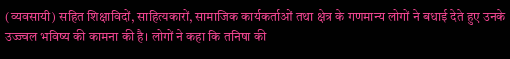(व्यवसायी) सहित शिक्षाविदों, साहित्यकारों, सामाजिक कार्यकर्ताओं तथा क्षेत्र के गणमान्य लोगों ने बधाई देते हुए उनके उज्ज्वल भविष्य की कामना की है। लोगों ने कहा कि तनिषा की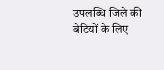उपलब्धि जिले की बेटियों के लिए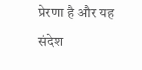प्रेरणा है और यह संदेश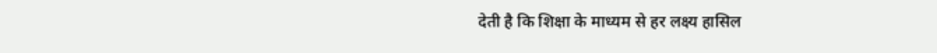देती है कि शिक्षा के माध्यम से हर लक्ष्य हासिल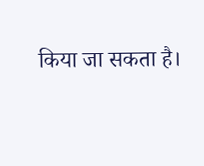किया जा सकता है।